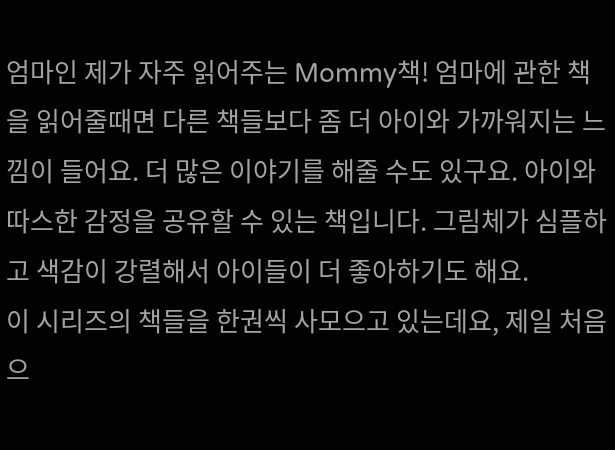엄마인 제가 자주 읽어주는 Mommy책! 엄마에 관한 책을 읽어줄때면 다른 책들보다 좀 더 아이와 가까워지는 느낌이 들어요. 더 많은 이야기를 해줄 수도 있구요. 아이와 따스한 감정을 공유할 수 있는 책입니다. 그림체가 심플하고 색감이 강렬해서 아이들이 더 좋아하기도 해요.
이 시리즈의 책들을 한권씩 사모으고 있는데요, 제일 처음으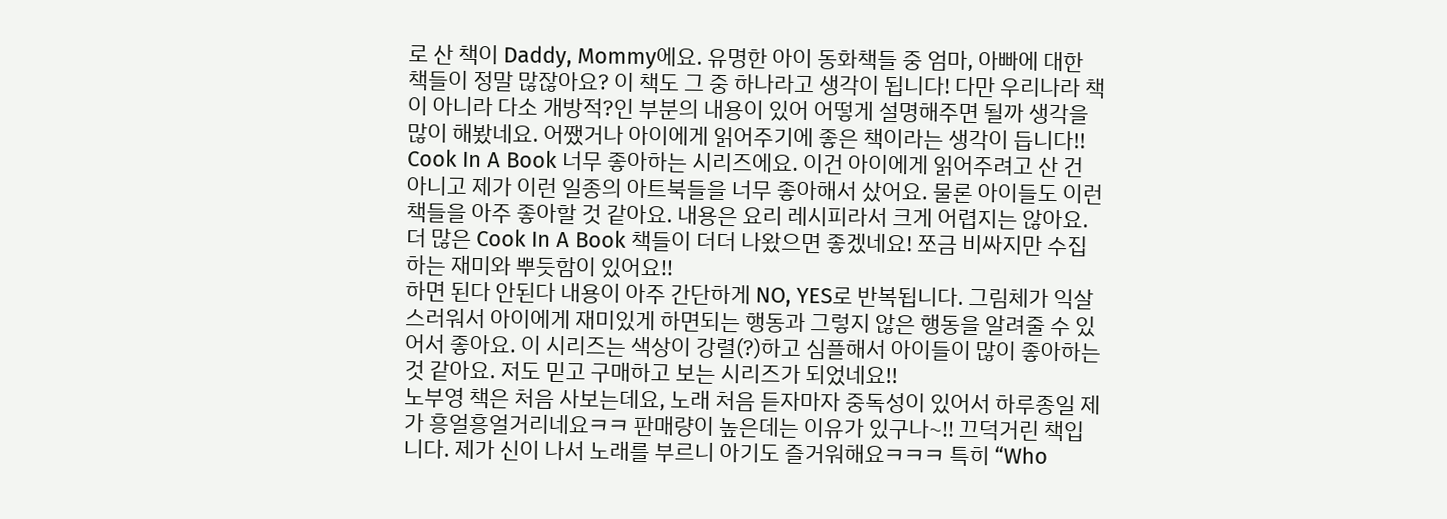로 산 책이 Daddy, Mommy에요. 유명한 아이 동화책들 중 엄마, 아빠에 대한 책들이 정말 많잖아요? 이 책도 그 중 하나라고 생각이 됩니다! 다만 우리나라 책이 아니라 다소 개방적?인 부분의 내용이 있어 어떻게 설명해주면 될까 생각을 많이 해봤네요. 어쨌거나 아이에게 읽어주기에 좋은 책이라는 생각이 듭니다!!
Cook In A Book 너무 좋아하는 시리즈에요. 이건 아이에게 읽어주려고 산 건 아니고 제가 이런 일종의 아트북들을 너무 좋아해서 샀어요. 물론 아이들도 이런 책들을 아주 좋아할 것 같아요. 내용은 요리 레시피라서 크게 어렵지는 않아요. 더 많은 Cook In A Book 책들이 더더 나왔으면 좋겠네요! 쪼금 비싸지만 수집하는 재미와 뿌듯함이 있어요!!
하면 된다 안된다 내용이 아주 간단하게 NO, YES로 반복됩니다. 그림체가 익살스러워서 아이에게 재미있게 하면되는 행동과 그렇지 않은 행동을 알려줄 수 있어서 좋아요. 이 시리즈는 색상이 강렬(?)하고 심플해서 아이들이 많이 좋아하는 것 같아요. 저도 믿고 구매하고 보는 시리즈가 되었네요!!
노부영 책은 처음 사보는데요, 노래 처음 듣자마자 중독성이 있어서 하루종일 제가 흥얼흥얼거리네요ㅋㅋ 판매량이 높은데는 이유가 있구나~!! 끄덕거린 책입니다. 제가 신이 나서 노래를 부르니 아기도 즐거워해요ㅋㅋㅋ 특히 “Who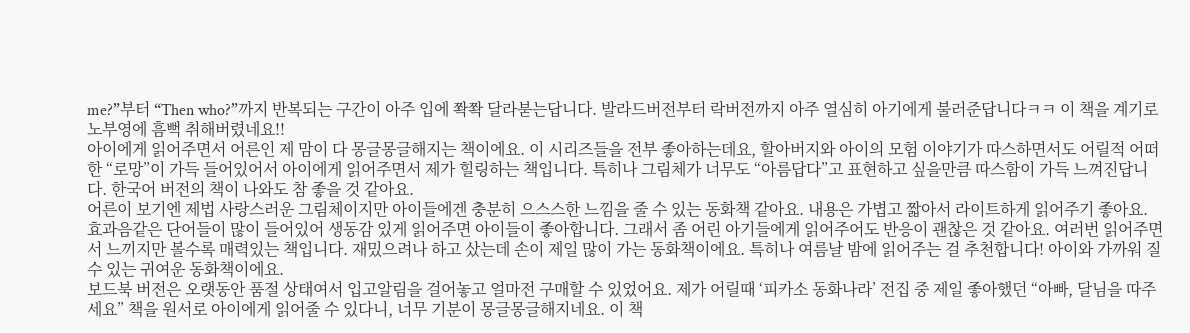me?”부터 “Then who?”까지 반복되는 구간이 아주 입에 쫙쫙 달라붇는답니다. 발라드버전부터 락버전까지 아주 열심히 아기에게 불러준답니다ㅋㅋ 이 책을 계기로 노부영에 흠뻑 취해버렸네요!!
아이에게 읽어주면서 어른인 제 맘이 다 몽글몽글해지는 책이에요. 이 시리즈들을 전부 좋아하는데요, 할아버지와 아이의 모험 이야기가 따스하면서도 어릴적 어떠한 “로망”이 가득 들어있어서 아이에게 읽어주면서 제가 힐링하는 책입니다. 특히나 그림체가 너무도 “아름답다”고 표현하고 싶을만큼 따스함이 가득 느껴진답니다. 한국어 버전의 책이 나와도 참 좋을 것 같아요.
어른이 보기엔 제법 사랑스러운 그림체이지만 아이들에겐 충분히 으스스한 느낌을 줄 수 있는 동화책 같아요. 내용은 가볍고 짧아서 라이트하게 읽어주기 좋아요. 효과음같은 단어들이 많이 들어있어 생동감 있게 읽어주면 아이들이 좋아합니다. 그래서 좀 어린 아기들에게 읽어주어도 반응이 괜찮은 것 같아요. 여러번 읽어주면서 느끼지만 볼수록 매력있는 책입니다. 재밌으려나 하고 샀는데 손이 제일 많이 가는 동화책이에요. 특히나 여름날 밤에 읽어주는 걸 추천합니다! 아이와 가까워 질 수 있는 귀여운 동화책이에요.
보드북 버전은 오랫동안 품절 상태여서 입고알림을 걸어놓고 얼마전 구매할 수 있었어요. 제가 어릴때 ‘피카소 동화나라’ 전집 중 제일 좋아했던 “아빠, 달님을 따주세요” 책을 원서로 아이에게 읽어줄 수 있다니, 너무 기분이 몽글몽글해지네요. 이 책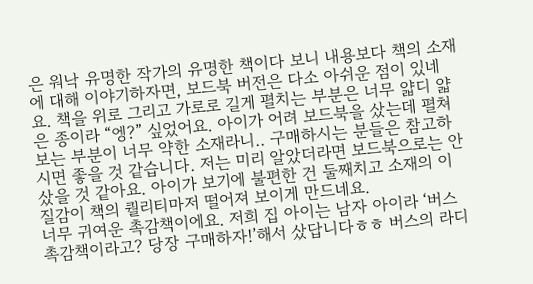은 워낙 유명한 작가의 유명한 책이다 보니 내용보다 책의 소재에 대해 이야기하자면, 보드북 버전은 다소 아쉬운 점이 있네요. 책을 위로 그리고 가로로 길게 펼치는 부분은 너무 얇디 얇은 종이라 “엥?” 싶었어요. 아이가 어려 보드북을 샀는데 펼쳐보는 부분이 너무 약한 소재라니.. 구매하시는 분들은 참고하시면 좋을 것 같습니다. 저는 미리 알았더라면 보드북으로는 안 샀을 것 같아요. 아이가 보기에 불편한 건 둘째치고 소재의 이질감이 책의 퀄리티마저 떨어져 보이게 만드네요.
너무 귀여운 촉감책이에요. 저희 집 아이는 남자 아이라 ‘버스 촉감책이라고? 당장 구매하자!’해서 샀답니다ㅎㅎ 버스의 라디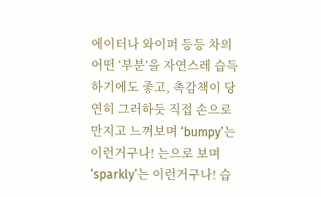에이터나 와이퍼 등등 차의 어떤 ‘부분’을 자연스레 습득하기에도 좋고, 촉감책이 당연히 그러하듯 직접 손으로 만지고 느껴보며 ‘bumpy’는 이런거구나! 는으로 보며 ‘sparkly’는 이런거구나! 습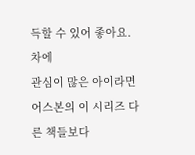득할 수 있어 좋아요. 차에
관심이 많은 아이라면 어스본의 이 시리즈 다른 책들보다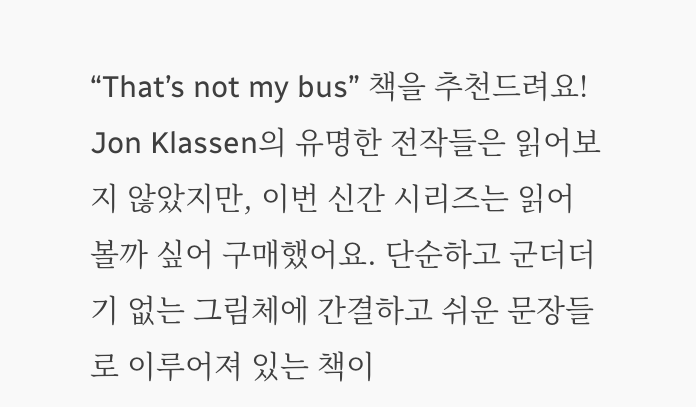“That’s not my bus” 책을 추천드려요!
Jon Klassen의 유명한 전작들은 읽어보지 않았지만, 이번 신간 시리즈는 읽어볼까 싶어 구매했어요. 단순하고 군더더기 없는 그림체에 간결하고 쉬운 문장들로 이루어져 있는 책이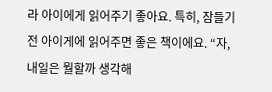라 아이에게 읽어주기 좋아요. 특히, 잠들기 전 아이게에 읽어주면 좋은 책이에요. “자, 내일은 뭘할까 생각해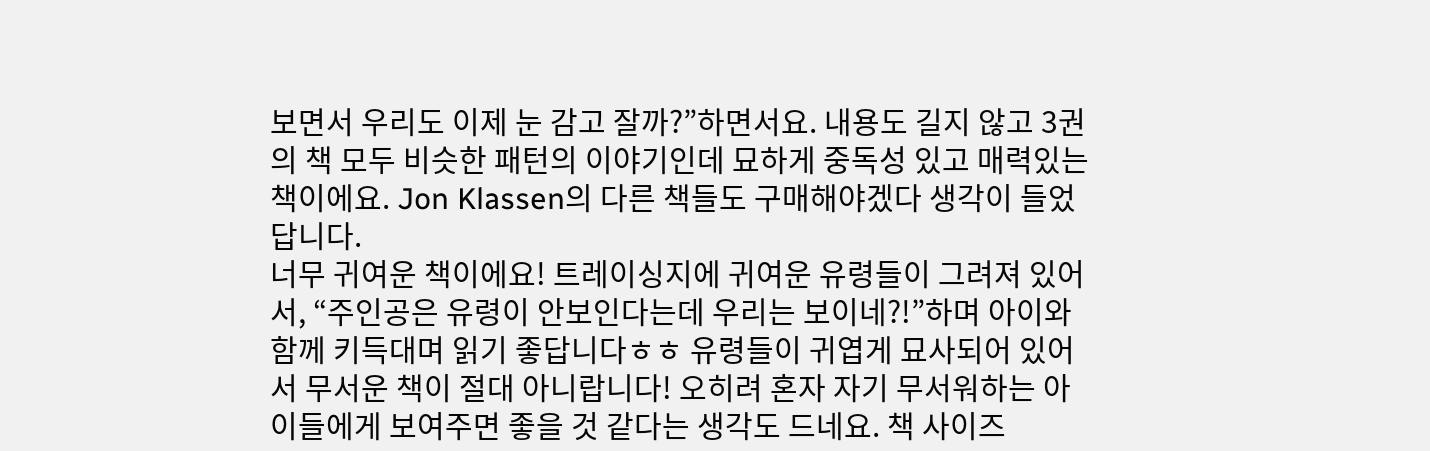보면서 우리도 이제 눈 감고 잘까?”하면서요. 내용도 길지 않고 3권의 책 모두 비슷한 패턴의 이야기인데 묘하게 중독성 있고 매력있는 책이에요. Jon Klassen의 다른 책들도 구매해야겠다 생각이 들었답니다.
너무 귀여운 책이에요! 트레이싱지에 귀여운 유령들이 그려져 있어서, “주인공은 유령이 안보인다는데 우리는 보이네?!”하며 아이와 함께 키득대며 읽기 좋답니다ㅎㅎ 유령들이 귀엽게 묘사되어 있어서 무서운 책이 절대 아니랍니다! 오히려 혼자 자기 무서워하는 아이들에게 보여주면 좋을 것 같다는 생각도 드네요. 책 사이즈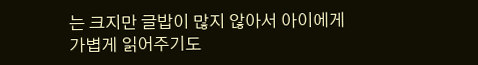는 크지만 글밥이 많지 않아서 아이에게 가볍게 읽어주기도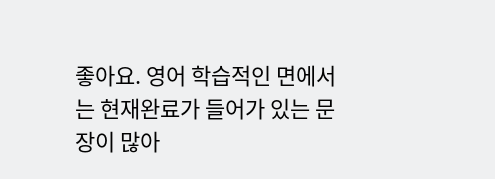좋아요. 영어 학습적인 면에서는 현재완료가 들어가 있는 문장이 많아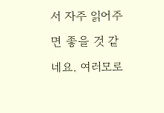서 자주 읽어주면 좋을 것 같네요. 여러모로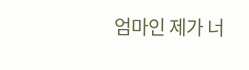엄마인 제가 너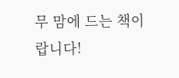무 맘에 드는 책이랍니다!